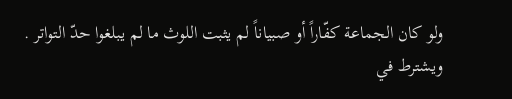ولو كان الجماعة كفّاراً أو صبياناً لم يثبت اللوث ما لم يبلغوا حدّ التواتر .
ويشترط في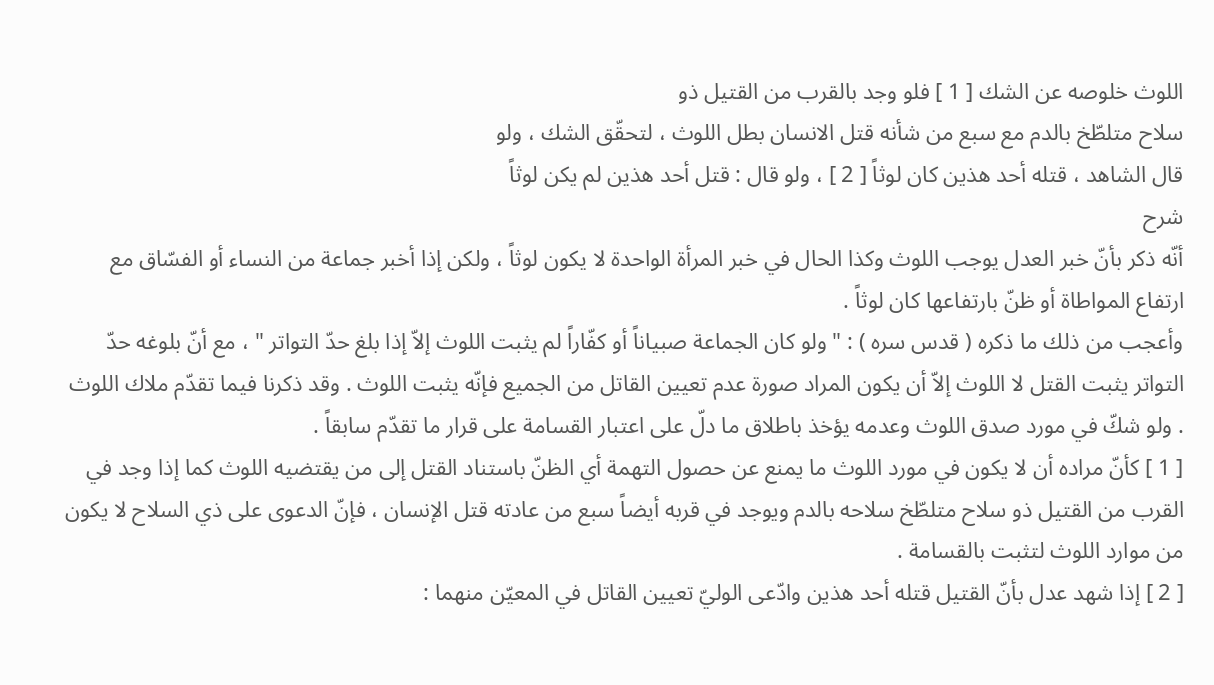اللوث خلوصه عن الشك [ 1 ] فلو وجد بالقرب من القتيل ذو
سلاح متلطّخ بالدم مع سبع من شأنه قتل الانسان بطل اللوث ، لتحقّق الشك ، ولو
قال الشاهد ، قتله أحد هذين كان لوثاً [ 2 ] ، ولو قال : قتل أحد هذين لم يكن لوثاً
شرح
أنّه ذكر بأنّ خبر العدل يوجب اللوث وكذا الحال في خبر المرأة الواحدة لا يكون لوثاً ، ولكن إذا أخبر جماعة من النساء أو الفسّاق مع ارتفاع المواطاة أو ظنّ بارتفاعها كان لوثاً .
وأعجب من ذلك ما ذكره ( قدس سره ) : " ولو كان الجماعة صبياناً أو كفّاراً لم يثبت اللوث إلاّ إذا بلغ حدّ التواتر " ، مع أنّ بلوغه حدّ التواتر يثبت القتل لا اللوث إلاّ أن يكون المراد صورة عدم تعيين القاتل من الجميع فإنّه يثبت اللوث . وقد ذكرنا فيما تقدّم ملاك اللوث . ولو شكّ في مورد صدق اللوث وعدمه يؤخذ باطلاق ما دلّ على اعتبار القسامة على قرار ما تقدّم سابقاً .
[ 1 ] كأنّ مراده أن لا يكون في مورد اللوث ما يمنع عن حصول التهمة أي الظنّ باستناد القتل إلى من يقتضيه اللوث كما إذا وجد في القرب من القتيل ذو سلاح متلطّخ سلاحه بالدم ويوجد في قربه أيضاً سبع من عادته قتل الإنسان ، فإنّ الدعوى على ذي السلاح لا يكون من موارد اللوث لتثبت بالقسامة .
[ 2 ] إذا شهد عدل بأنّ القتيل قتله أحد هذين وادّعى الوليّ تعيين القاتل في المعيّن منهما :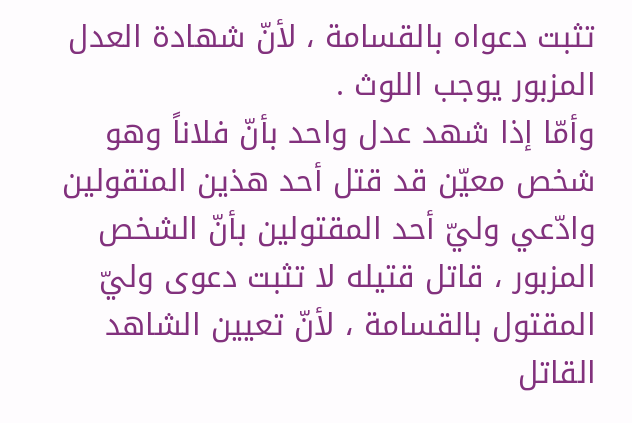تثبت دعواه بالقسامة ، لأنّ شهادة العدل المزبور يوجب اللوث .
وأمّا إذا شهد عدل واحد بأنّ فلاناً وهو شخص معيّن قد قتل أحد هذين المتقولين وادّعي وليّ أحد المقتولين بأنّ الشخص المزبور ، قاتل قتيله لا تثبت دعوى وليّ المقتول بالقسامة ، لأنّ تعيين الشاهد القاتل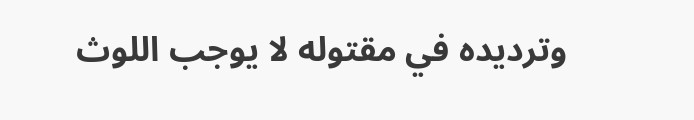وترديده في مقتوله لا يوجب اللوث